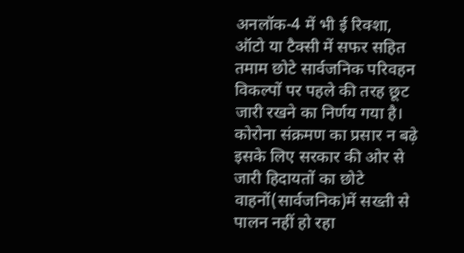अनलॉक-4 में भी ई रिक्शा, ऑटो या टैक्सी में सफर सहित तमाम छोटे सार्वजनिक परिवहन विकल्पों पर पहले की तरह छूट जारी रखने का निर्णय गया है। कोरोना संक्रमण का प्रसार न बढ़े इसके लिए सरकार की ओर से जारी हिदायतों का छोटे वाहनों(सार्वजनिक)में सख्ती से पालन नहीं हो रहा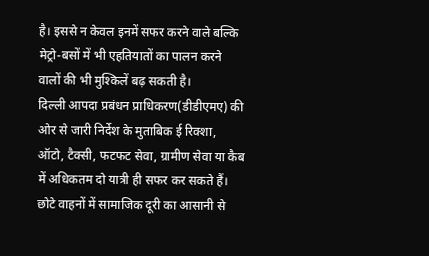है। इससे न केवल इनमें सफर करने वाले बल्कि मेट्रो-बसों में भी एहतियातों का पालन करने वालों की भी मुश्किलें बढ़ सकती है।
दिल्ली आपदा प्रबंधन प्राधिकरण(डीडीएमए) की ओर से जारी निर्देश के मुताबिक ई रिक्शा, ऑटो, टैक्सी, फटफट सेवा, ग्रामीण सेवा या कैब में अधिकतम दो यात्री ही सफर कर सकते हैं। छोटे वाहनों में सामाजिक दूरी का आसानी से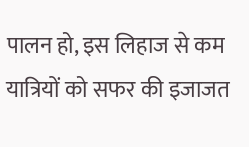पालन हो, इस लिहाज से कम यात्रियों को सफर की इजाजत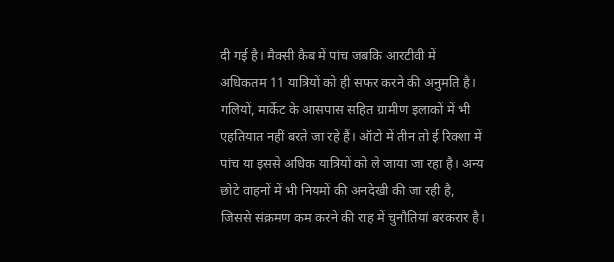दी गई है। मैक्सी कैब में पांच जबकि आरटीवी में अधिकतम 11 यात्रियों को ही सफर करने की अनुमति है। गलियों, मार्केट के आसपास सहित ग्रामीण इलाकों में भी एहतियात नहीं बरते जा रहे हैं। ऑटो में तीन तो ई रिक्शा में पांच या इससे अधिक यात्रियों को ले जाया जा रहा है। अन्य छोटे वाहनों में भी नियमों की अनदेखी की जा रही है, जिससे संक्रमण कम करने की राह में चुनौतियां बरकरार है।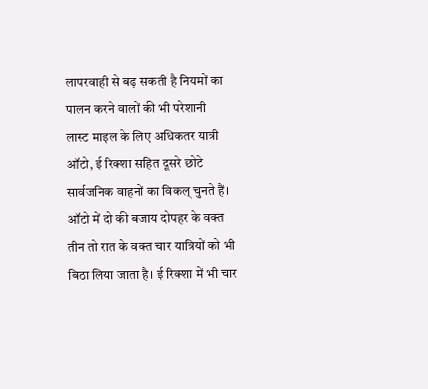लापरवाही से बढ़ सकती है नियमों का पालन करने वालों की भी परेशानी
लास्ट माइल के लिए अधिकतर यात्री ऑटो, ई रिक्शा सहित दूसरे छोटे सार्वजनिक वाहनों का विकल् चुनते हैं। ऑटो में दो की बजाय दोपहर के वक्त तीन तो रात के वक्त चार यात्रियों को भी बिठा लिया जाता है। ई रिक्शा में भी चार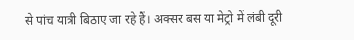से पांच यात्री बिठाए जा रहे हैं। अक्सर बस या मेट्रो में लंबी दूरी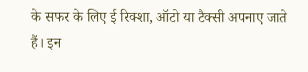के सफर के लिए ई रिक्शा, ऑटो या टैक्सी अपनाए जाते हैं। इन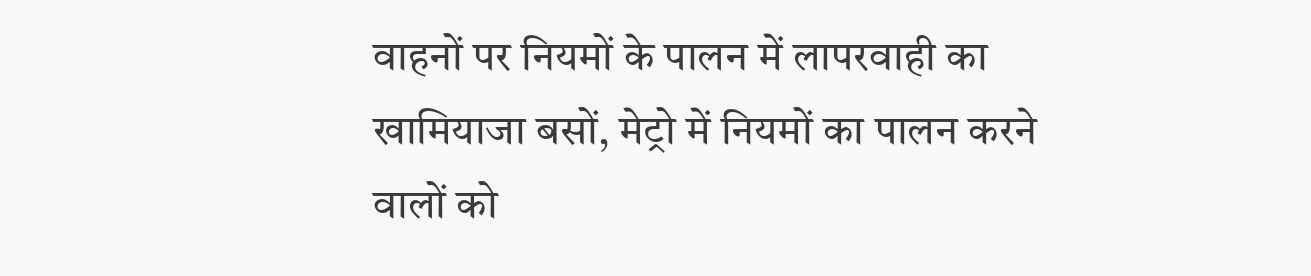वाहनों पर नियमों के पालन में लापरवाही का खामियाजा बसों, मेट्रो में नियमों का पालन करने वालों को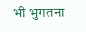भी भुगतना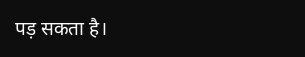पड़ सकता है।